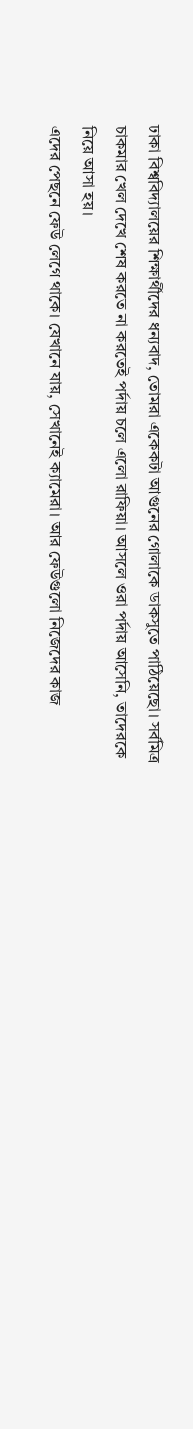ঢাকা বিশ্ববিদ্যালয়ের শিক্ষার্থীদের ধন্যবাদ, তোমরা একেকটা আগুনের গোলাকে ডাকসুতে পাঠিয়েছো। সর্বমিত্র চাকমার খেল দেখে শেষ করতে না করতেই পর্দায় চলে এলো রাফিয়া। আসলে ওরা পর্দায় আসেনি, তাদেরকে নিয়ে আসা হয়।
এদের পেছনে ফেউ লেগে থাকে। যেখানে যায়, সেখানেই ক্যামেরা। আর ফেউগুলো নিজেদের কাজ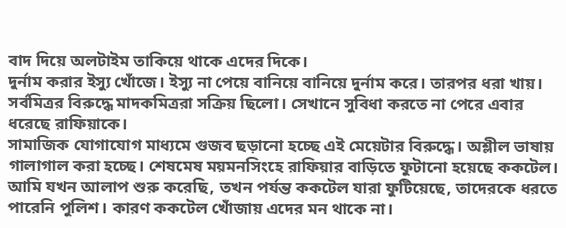বাদ দিয়ে অলটাইম তাকিয়ে থাকে এদের দিকে।
দুর্নাম করার ইস্যু খোঁজে। ইস্যু না পেয়ে বানিয়ে বানিয়ে দুর্নাম করে। তারপর ধরা খায়।
সর্বমিত্রর বিরুদ্ধে মাদকমিত্ররা সক্রিয় ছিলো। সেখানে সুবিধা করতে না পেরে এবার ধরেছে রাফিয়াকে।
সামাজিক যোগাযোগ মাধ্যমে গুজব ছড়ানো হচ্ছে এই মেয়েটার বিরুদ্ধে। অশ্লীল ভাষায় গালাগাল করা হচ্ছে। শেষমেষ ময়মনসিংহে রাফিয়ার বাড়িতে ফুটানো হয়েছে ককটেল।
আমি যখন আলাপ শুরু করেছি, তখন পর্যন্ত ককটেল যারা ফুটিয়েছে, তাদেরকে ধরতে পারেনি পুলিশ। কারণ ককটেল খোঁজায় এদের মন থাকে না।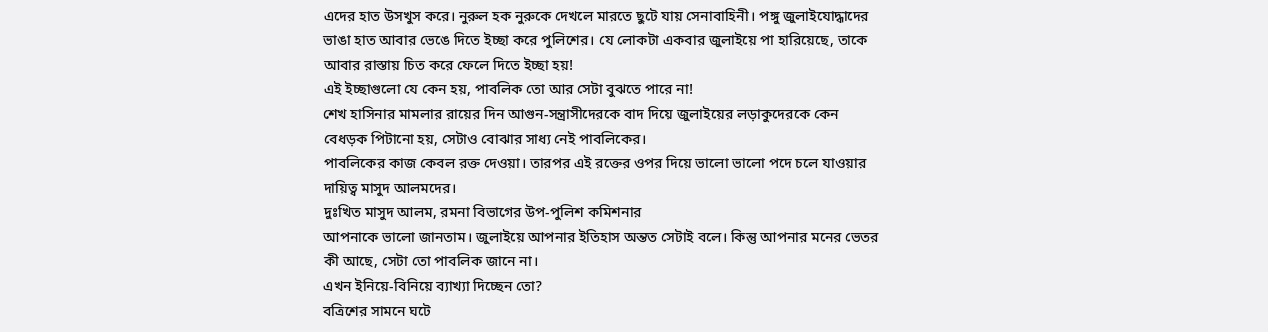এদের হাত উসখুস করে। নুরুল হক নুরুকে দেখলে মারতে ছুটে যায় সেনাবাহিনী। পঙ্গু জুলাইযোদ্ধাদের ভাঙা হাত আবার ভেঙে দিতে ইচ্ছা করে পুলিশের। যে লোকটা একবার জুলাইয়ে পা হারিয়েছে, তাকে আবার রাস্তায় চিত করে ফেলে দিতে ইচ্ছা হয়!
এই ইচ্ছাগুলো যে কেন হয়, পাবলিক তো আর সেটা বুঝতে পারে না!
শেখ হাসিনার মামলার রায়ের দিন আগুন-সন্ত্রাসীদেরকে বাদ দিয়ে জুলাইয়ের লড়াকুদেরকে কেন বেধড়ক পিটানো হয়, সেটাও বোঝার সাধ্য নেই পাবলিকের।
পাবলিকের কাজ কেবল রক্ত দেওয়া। তারপর এই রক্তের ওপর দিয়ে ভালো ভালো পদে চলে যাওয়ার দায়িত্ব মাসুদ আলমদের।
দুঃখিত মাসুদ আলম, রমনা বিভাগের উপ-পুলিশ কমিশনার
আপনাকে ভালো জানতাম। জুলাইয়ে আপনার ইতিহাস অন্তত সেটাই বলে। কিন্তু আপনার মনের ভেতর কী আছে, সেটা তো পাবলিক জানে না।
এখন ইনিয়ে-বিনিয়ে ব্যাখ্যা দিচ্ছেন তো?
বত্রিশের সামনে ঘটে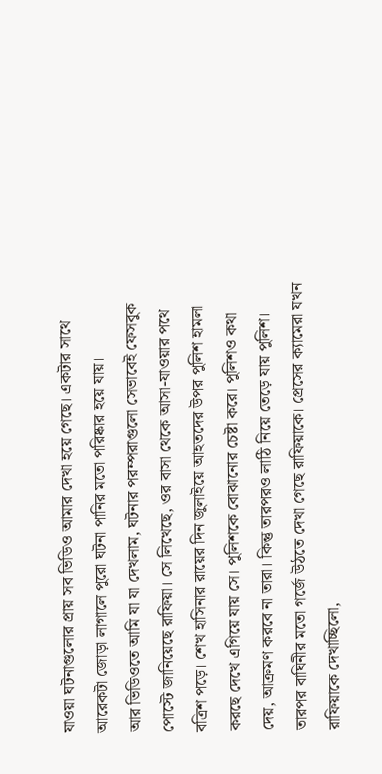যাওয়া ঘটনাগুলোর প্রায় সব ভিডিও আমার দেখা হয়ে গেছে। একটার সাথে আরেকটা জোড়া লাগালে পুরো ঘটনা পানির মতো পরিষ্কার হয়ে যায়।
আর ভিডিওতে আমি যা যা দেখলাম, ঘটনার পরম্পরাগুলো সেভাবেই ফেসবুক পোস্টে জানিয়েছে রাফিয়া। সে লিখেছে, ওর বাসা থেকে আসা-যাওয়ার পথে বত্রিশ পড়ে। শেখ হাসিনার রায়ের দিন জুলাইয়ে আহতদের উপর পুলিশ হামলা করছে দেখে এগিয়ে যায় সে। পুলিশকে বোঝানোর চেষ্টা করে। পুলিশও কথা দেয়, আক্রমণ করবে না তারা। কিন্তু তারপরও লাঠি নিয়ে তেড়ে যায় পুলিশ। তারপর বাঘিনীর মতো গর্জে উঠতে দেখা গেছে রাফিয়াকে। প্রেসের ক্যামেরা যখন রাফিয়াকে দেখাচ্ছিলো,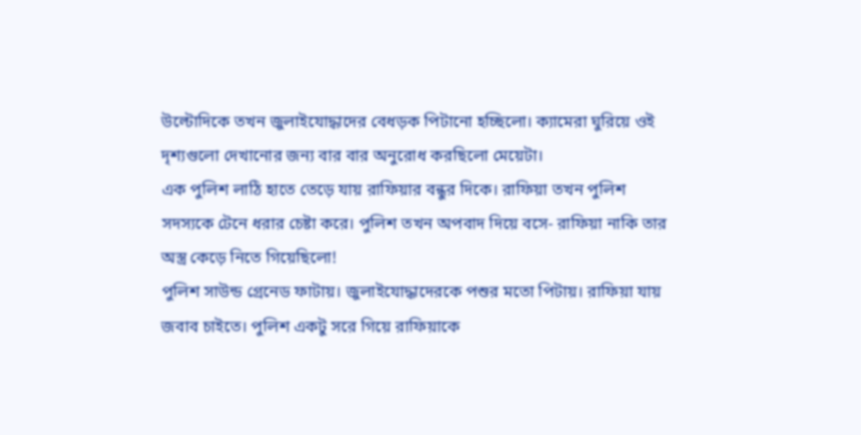উল্টোদিকে তখন জুলাইযোদ্ধাদের বেধড়ক পিটানো হচ্ছিলো। ক্যামেরা ঘুরিয়ে ওই দৃশ্যগুলো দেখানোর জন্য বার বার অনুরোধ করছিলো মেয়েটা।
এক পুলিশ লাঠি হাতে তেড়ে যায় রাফিয়ার বন্ধুর দিকে। রাফিয়া তখন পুলিশ সদস্যকে টেনে ধরার চেষ্টা করে। পুলিশ তখন অপবাদ দিয়ে বসে- রাফিয়া নাকি তার অস্ত্র কেড়ে নিতে গিয়েছিলো!
পুলিশ সাউন্ড গ্রেনেড ফাটায়। জুলাইযোদ্ধাদেরকে পশুর মতো পিটায়। রাফিয়া যায় জবাব চাইতে। পুলিশ একটু সরে গিয়ে রাফিয়াকে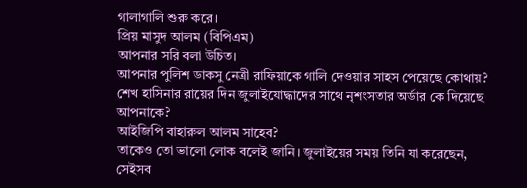গালাগালি শুরু করে।
প্রিয় মাসুদ আলম (বিপিএম)
আপনার সরি বলা উচিত।
আপনার পুলিশ ডাকসু নেত্রী রাফিয়াকে গালি দেওয়ার সাহস পেয়েছে কোথায়?
শেখ হাসিনার রায়ের দিন জুলাইযোদ্ধাদের সাথে নৃশংসতার অর্ডার কে দিয়েছে আপনাকে?
আইজিপি বাহারুল আলম সাহেব?
তাকেও তো ভালো লোক বলেই জানি। জুলাইয়ের সময় তিনি যা করেছেন, সেইসব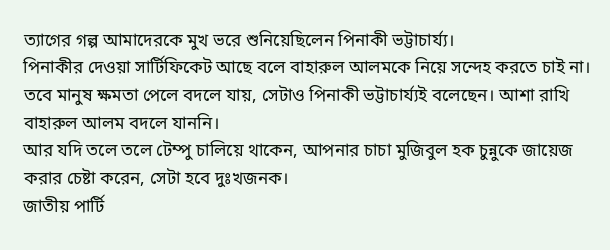ত্যাগের গল্প আমাদেরকে মুখ ভরে শুনিয়েছিলেন পিনাকী ভট্টাচার্য্য।
পিনাকীর দেওয়া সার্টিফিকেট আছে বলে বাহারুল আলমকে নিয়ে সন্দেহ করতে চাই না। তবে মানুষ ক্ষমতা পেলে বদলে যায়, সেটাও পিনাকী ভট্টাচার্য্যই বলেছেন। আশা রাখি বাহারুল আলম বদলে যাননি।
আর যদি তলে তলে টেম্পু চালিয়ে থাকেন, আপনার চাচা মুজিবুল হক চুন্নুকে জায়েজ করার চেষ্টা করেন, সেটা হবে দুঃখজনক।
জাতীয় পার্টি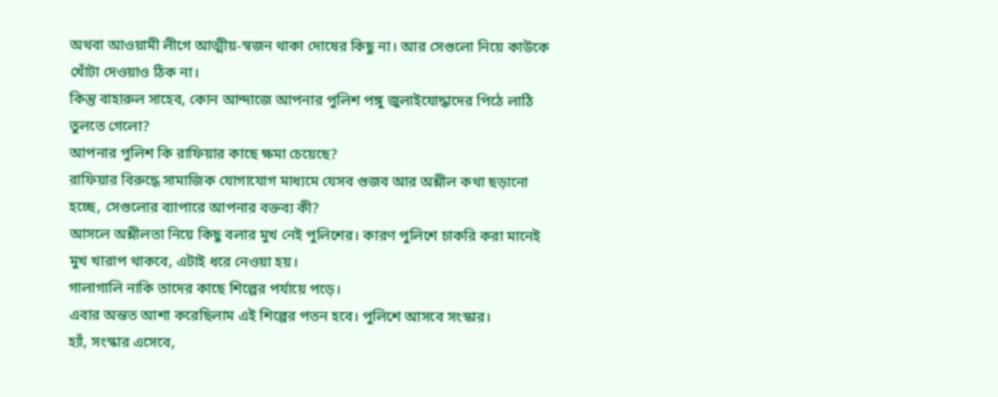অথবা আওয়ামী লীগে আত্মীয়-স্বজন থাকা দোষের কিছু না। আর সেগুলো নিয়ে কাউকে খোঁটা দেওয়াও ঠিক না।
কিন্তু বাহারুল সাহেব, কোন আন্দাজে আপনার পুলিশ পঙ্গু জুলাইযোদ্ধাদের পিঠে লাঠি তুলতে গেলো?
আপনার পুলিশ কি রাফিয়ার কাছে ক্ষমা চেয়েছে?
রাফিয়ার বিরুদ্ধে সামাজিক যোগাযোগ মাধ্যমে যেসব গুজব আর অশ্লীল কথা ছড়ানো হচ্ছে, সেগুলোর ব্যাপারে আপনার বক্তব্য কী?
আসলে অশ্লীলতা নিয়ে কিছু বলার মুখ নেই পুলিশের। কারণ পুলিশে চাকরি করা মানেই মুখ খারাপ থাকবে, এটাই ধরে নেওয়া হয়।
গালাগালি নাকি তাদের কাছে শিল্পের পর্যায়ে পড়ে।
এবার অন্তত আশা করেছিলাম এই শিল্পের পতন হবে। পুলিশে আসবে সংস্কার।
হ্যাঁ, সংস্কার এসেবে,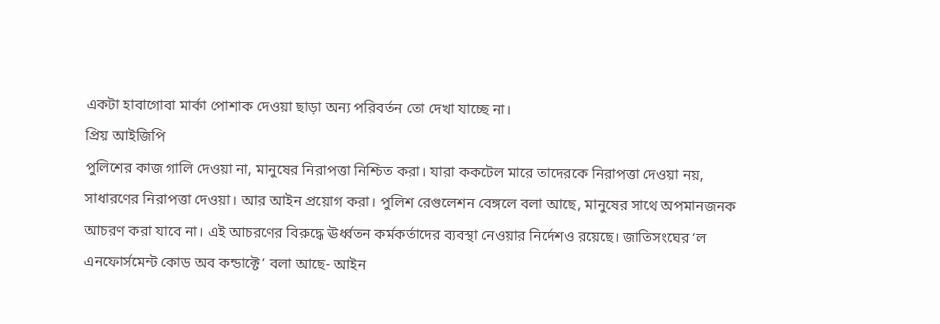একটা হাবাগোবা মার্কা পোশাক দেওয়া ছাড়া অন্য পরিবর্তন তো দেখা যাচ্ছে না।
প্রিয় আইজিপি
পুলিশের কাজ গালি দেওয়া না, মানুষের নিরাপত্তা নিশ্চিত করা। যারা ককটেল মারে তাদেরকে নিরাপত্তা দেওয়া নয়, সাধারণের নিরাপত্তা দেওয়া। আর আইন প্রয়োগ করা। পুলিশ রেগুলেশন বেঙ্গলে বলা আছে, মানুষের সাথে অপমানজনক আচরণ করা যাবে না। এই আচরণের বিরুদ্ধে ঊর্ধ্বতন কর্মকর্তাদের ব্যবস্থা নেওয়ার নির্দেশও রয়েছে। জাতিসংঘের ‘ল এনফোর্সমেন্ট কোড অব কন্ডাক্টে’ বলা আছে- আইন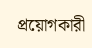প্রয়োগকারী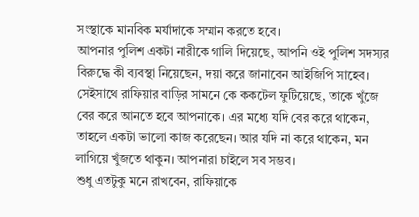সংস্থাকে মানবিক মর্যাদাকে সম্মান করতে হবে।
আপনার পুলিশ একটা নারীকে গালি দিয়েছে, আপনি ওই পুলিশ সদস্যর বিরুদ্ধে কী ব্যবস্থা নিয়েছেন, দয়া করে জানাবেন আইজিপি সাহেব। সেইসাথে রাফিয়ার বাড়ির সামনে কে ককটেল ফুটিয়েছে, তাকে খুঁজে বের করে আনতে হবে আপনাকে। এর মধ্যে যদি বের করে থাকেন, তাহলে একটা ভালো কাজ করেছেন। আর যদি না করে থাকেন, মন লাগিয়ে খুঁজতে থাকুন। আপনারা চাইলে সব সম্ভব।
শুধু এতটুকু মনে রাখবেন, রাফিয়াকে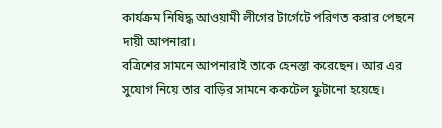কার্যক্রম নিষিদ্ধ আওয়ামী লীগের টার্গেটে পরিণত করার পেছনে দায়ী আপনারা।
বত্রিশের সামনে আপনারাই তাকে হেনস্তা করেছেন। আর এর সুযোগ নিয়ে তার বাড়ির সামনে ককটেল ফুটানো হয়েছে।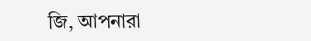জি, আপনারা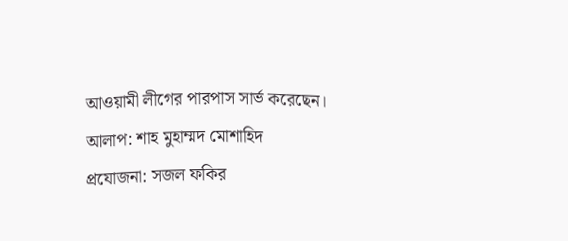আওয়ামী লীগের পারপাস সার্ভ করেছেন।
আলাপ: শাহ মুহাম্মদ মোশাহিদ
প্রযোজনা: সজল ফকির